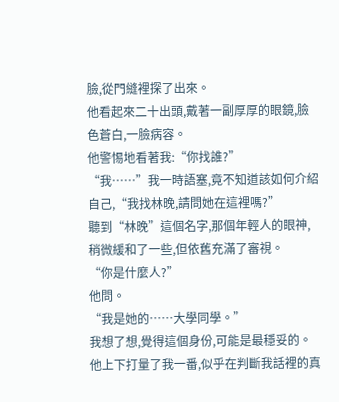臉,從門縫裡探了出來。
他看起來二十出頭,戴著一副厚厚的眼鏡,臉色蒼白,一臉病容。
他警惕地看著我:“你找誰?”
“我……”我一時語塞,竟不知道該如何介紹自己,“我找林晚,請問她在這裡嗎?”
聽到“林晚”這個名字,那個年輕人的眼神,稍微緩和了一些,但依舊充滿了審視。
“你是什麼人?”
他問。
“我是她的……大學同學。”
我想了想,覺得這個身份,可能是最穩妥的。
他上下打量了我一番,似乎在判斷我話裡的真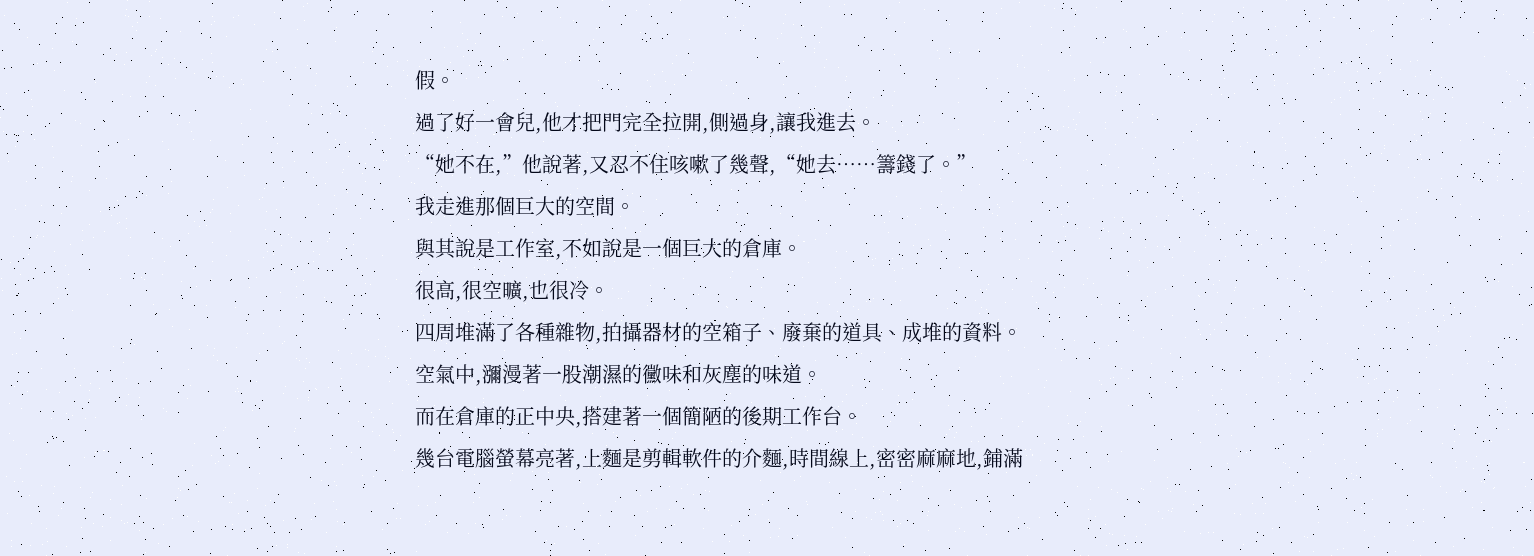假。
過了好一會兒,他才把門完全拉開,側過身,讓我進去。
“她不在,”他說著,又忍不住咳嗽了幾聲,“她去……籌錢了。”
我走進那個巨大的空間。
與其說是工作室,不如說是一個巨大的倉庫。
很高,很空曠,也很冷。
四周堆滿了各種雜物,拍攝器材的空箱子、廢棄的道具、成堆的資料。
空氣中,瀰漫著一股潮濕的黴味和灰塵的味道。
而在倉庫的正中央,搭建著一個簡陋的後期工作台。
幾台電腦螢幕亮著,上麵是剪輯軟件的介麵,時間線上,密密麻麻地,鋪滿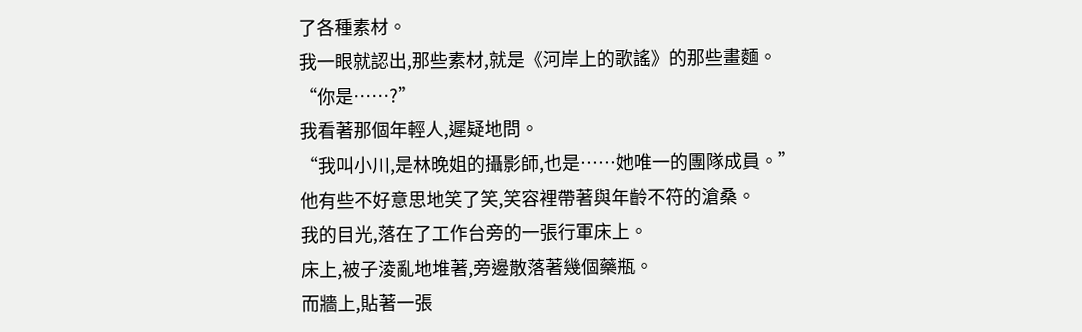了各種素材。
我一眼就認出,那些素材,就是《河岸上的歌謠》的那些畫麵。
“你是……?”
我看著那個年輕人,遲疑地問。
“我叫小川,是林晚姐的攝影師,也是……她唯一的團隊成員。”
他有些不好意思地笑了笑,笑容裡帶著與年齡不符的滄桑。
我的目光,落在了工作台旁的一張行軍床上。
床上,被子淩亂地堆著,旁邊散落著幾個藥瓶。
而牆上,貼著一張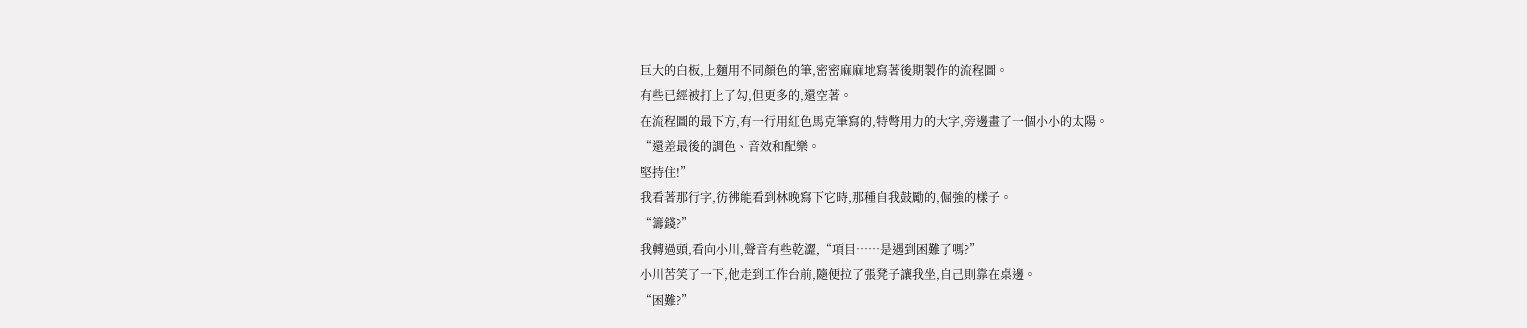巨大的白板,上麵用不同顏色的筆,密密麻麻地寫著後期製作的流程圖。
有些已經被打上了勾,但更多的,還空著。
在流程圖的最下方,有一行用紅色馬克筆寫的,特彆用力的大字,旁邊畫了一個小小的太陽。
“還差最後的調色、音效和配樂。
堅持住!”
我看著那行字,彷彿能看到林晚寫下它時,那種自我鼓勵的,倔強的樣子。
“籌錢?”
我轉過頭,看向小川,聲音有些乾澀,“項目……是遇到困難了嗎?”
小川苦笑了一下,他走到工作台前,隨便拉了張凳子讓我坐,自己則靠在桌邊。
“困難?”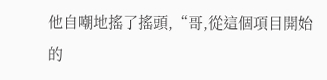他自嘲地搖了搖頭,“哥,從這個項目開始的